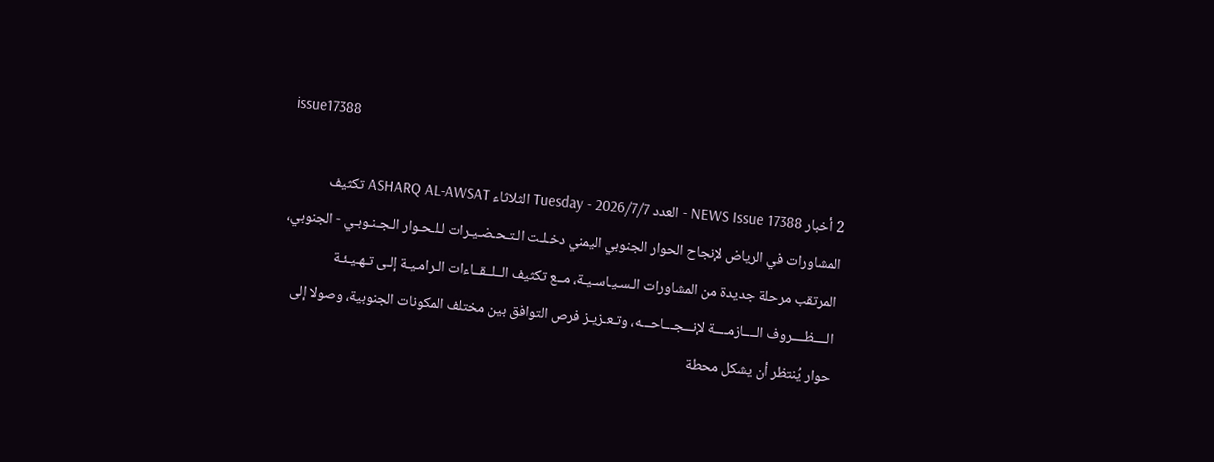issue17388

2 أخبار NEWS Issue 17388 - العدد Tuesday - 2026/7/7 الثلاثاء ASHARQ AL-AWSAT تكثيف المشاورات في الرياض لإنجاح الحوار الجنوبي اليمني دخـلـت الـتـحـضـيـرات لـلـحـوار الـجـنـوبـي - الجنوبي، المرتقب مرحلة جديدة من المشاورات الـسـيـاسـيـة، مــع تكثيف الــلــقــاءات الـرامـيـة إلـى تـهـيـئـة الــــظــــروف الــــازمــــة لإنـــجـــاحـــه، وتـعـزيـز فرص التوافق بين مختلف المكونات الجنوبية، وصولا إلى حوار يُنتظر أن يشكل محطة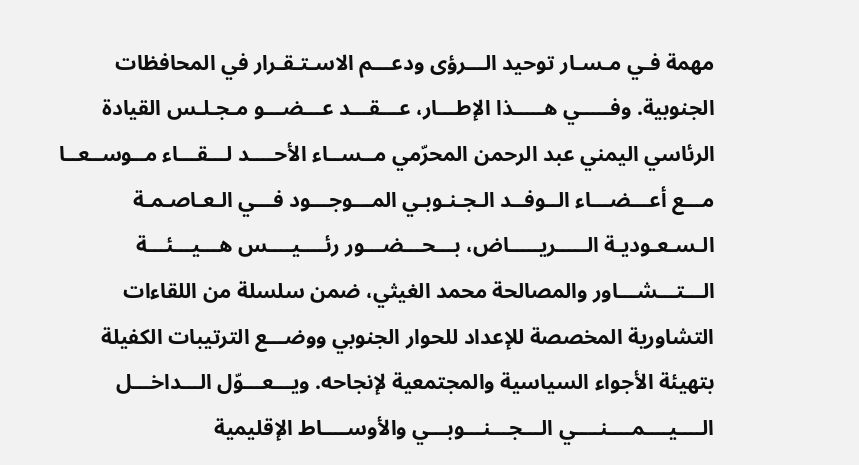مهمة فـي مـسـار توحيد الـــرؤى ودعـــم الاسـتـقـرار في المحافظات الجنوبية. وفـــــي هـــــذا الإطـــار، عـــقـــد عـــضـــو مـجـلـس القيادة الرئاسي اليمني عبد الرحمن المحرّمي مــســاء الأحــــد لـــقـــاء مــوســعــا مـــع أعـــضـــاء الــوفــد الـجـنـوبـي المـــوجـــود فـــي الـعـاصـمـة الـسـعـوديـة الـــــريـــــاض، بـــحـــضـــور رئــــيــــس هـــيـــئـــة الـــتـــشـــاور والمصالحة محمد الغيثي، ضمن سلسلة من اللقاءات التشاورية المخصصة للإعداد للحوار الجنوبي ووضـــع الترتيبات الكفيلة بتهيئة الأجواء السياسية والمجتمعية لإنجاحه. ويـــعـــوّل الـــداخـــل الــــيــــمــــنــــي الـــجـــنـــوبـــي والأوســــاط الإقليمية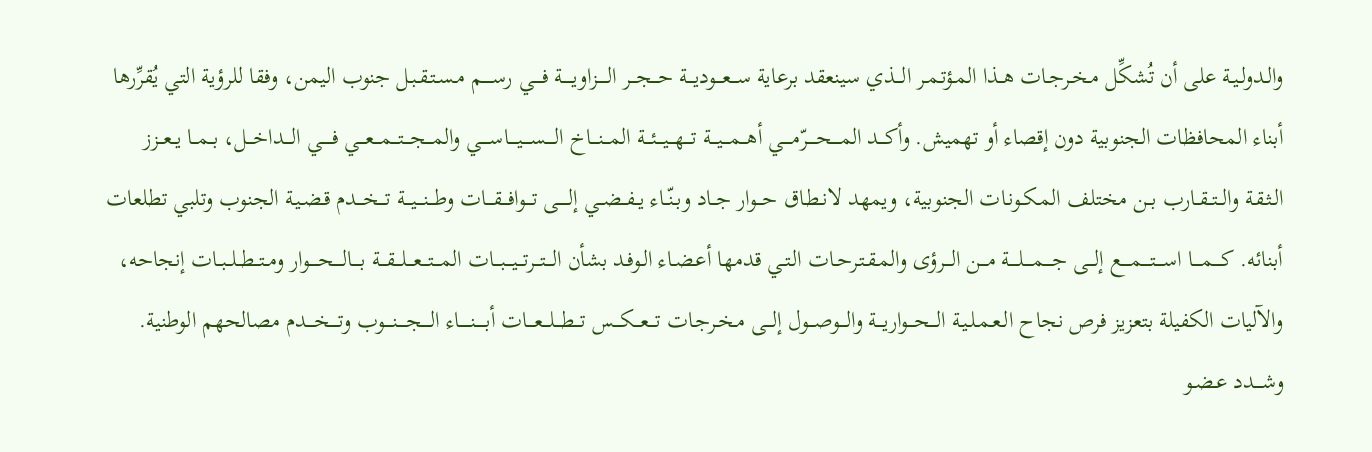والـدولـيـة على أن تُشكِّل مـخـرجـات هــذا المـؤتـمـر الـــذي سينعقد برعاية ســـعـــوديـــة حـــجـــر الـــــزاويـــــة فــــي رســـــم مـسـتـقـبـل جنوب اليمن، وفقا للرؤية التي يُقرِّرها أبناء المحافظات الجنوبية دون إقصاء أو تهميش. وأكـــد المــــحــــرّمــــي أهـــمـــيـــة تـــهـــيـــئـــة المـــنـــاخ الــــســــيــــاســــي والمـــجـــتـــمـــعـــي فـــــي الـــداخـــل، بــمــا يــعــزز الـثـقـة والــتــقــارب بــن مختلف المـكـونـات الجنوبية، ويمهد لانـطـاق حـــوار جــاد وبـنّــاء يــفــضــي إلـــــى تـــوافـــقـــات وطـــنـــيـــة تـــخـــدم قـضـيـة الجنوب وتلبي تطلعات أبنائه. كــــمــــا اســــتــــمــــع إلـــى جــــمــــلــــة مـــن الـــرؤى والمـقـتـرحـات الـتـي قدمها أعـضـاء الـوفـد بشأن الـــتـــرتـــيـــبـــات المـــتـــعـــلـــقـــة بــــالــــحــــوار ومــتــطــلــبــات إنجاحه، والآليات الكفيلة بتعزيز فرص نجاح الـعـمـلـيـة الـــحـــواريـــة والـــوصـــول إلـــى مـخـرجـات تـــعـــكـــس تـــطـــلـــعـــات أبـــــنـــــاء الــــجــــنــــوب وتــــخــــدم مصالحهم الوطنية. وشــــدد عـضـو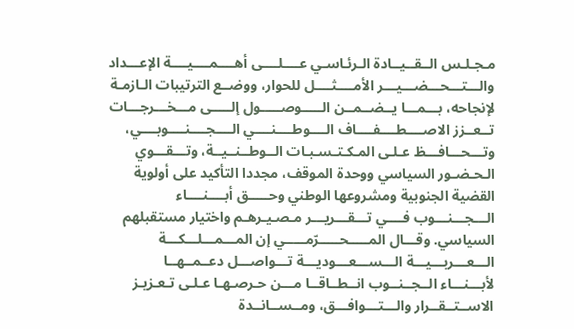مـجـلـس الــقــيــادة الـرئـاسـي عــــلــــى أهــــمــــيــــة الإعـــداد والـــتـــحـــضـــيـــر الأمــــثــــل للحوار، ووضــع الترتيبات الـازمـة لإنجاحه، بـــمـــا يــضــمــن الـــــوصـــــول إلـــــى مـــخـــرجـــات تــعــزز الاصــــطــــفــــاف الــــوطــــنــــي الــــجــــنــــوبــــي، وتـــحـــافـــظ عـلـى المـكـتـسـبـات الــوطــنــيــة، وتـــقـــوي الـحـضـور السياسي ووحدة الموقف، مجددا التأكيد على أولوية القضية الجنوبية ومشروعها الوطني وحـــــق أبــــنــــاء الـــجـــنـــوب فــــي تـــقـــريـــر مـصـيـرهـم واختيار مستقبلهم السياسي. وقـــال المـــــحـــــرّمـــــي إن المـــمـــلـــكـــة الـــعـــربـــيـــة الـــســـعـــوديـــة تـــواصـــل دعــمــهــا لأبـــنـــاء الــجــنــوب انــطــاقــا مـــن حـرصـهـا عـلـى تـعـزيـز الاســتــقــرار والـــتـــوافـــق، ومــســانــدة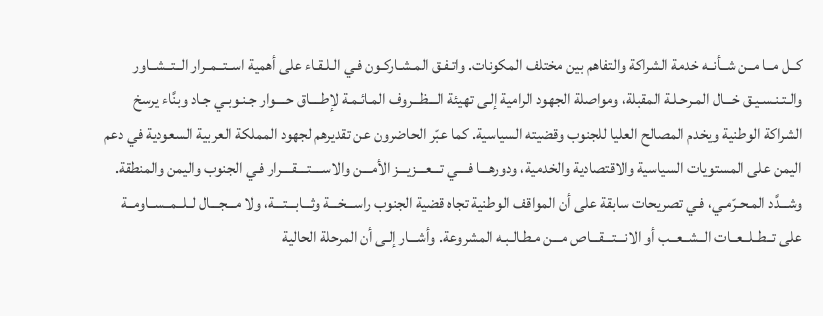كــل مــا مــن شــأنــه خدمة الشراكة والتفاهم بين مختلف المكونات. واتـفـق المـشـاركـون فـي الـلـقـاء على أهمية اســتــمــرار الــتــشــاور والـتـنـسـيـق خـــال المـرحـلـة المقبلة، ومواصلة الجهود الرامية إلـى تهيئة الـــظـــروف المـائـمـة لإطــــاق حــــوار جـنـوبـي جـاد وبنَّاء يرسخ الشراكة الوطنية ويخدم المصالح العليا للجنوب وقضيته السياسية. كما عبّر الحاضرون عن تقديرهم لجهود المملكة العربية السعودية في دعم اليمن على المستويات السياسية والاقتصادية والخدمية، ودورهـــا فــــي تـــعـــزيـــز الأمـــن والاســــتــــقــــرار فـي الجنوب واليمن والمنطقة. وشـــدَّد المـحـرّمـي، فـي تصريحات سابقة على أن المواقف الوطنية تجاه قضية الجنوب راســـخـــة وثـــابـــتـــة، ولا مـــجـــال لــلــمــســاومــة على تــطــلــعــات الــشــعــب أو الانـــتـــقـــاص مـــن مـطـالـبـه المشروعة. وأشـــار إلـى أن المرحلة الحالية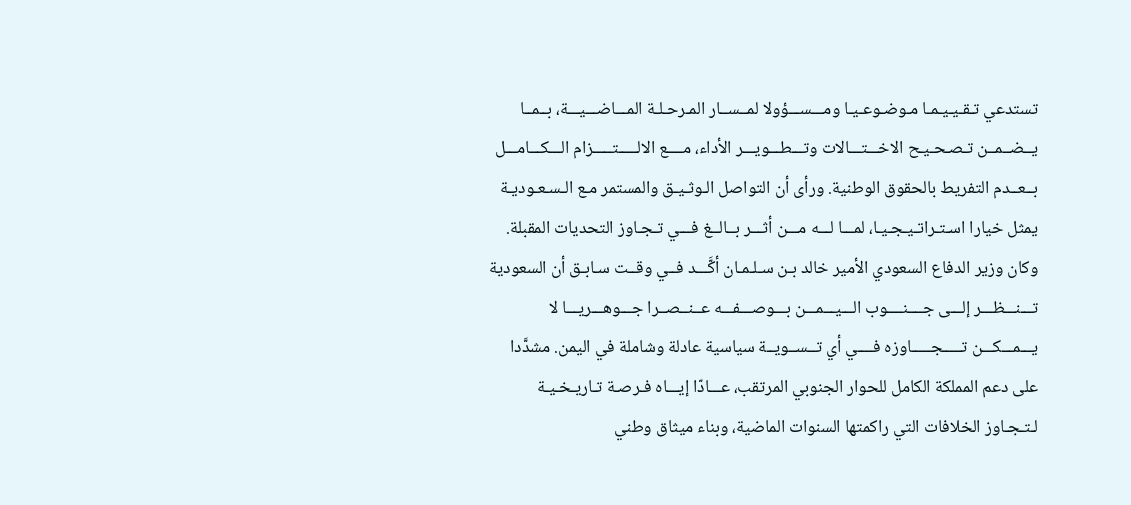تستدعي تـقـيـيـمـا مـوضـوعـيـا ومـــســـؤولا لمــســار المـرحـلـة المـــاضـــيـــة، بــمــا يــضــمــن تـصـحـيـح الاخـــتـــالات وتـــطـــويـــر الأداء، مــــع الالـــــتـــــزام الـــكـــامـــل بــعــدم التفريط بالحقوق الوطنية. ورأى أن التواصل الـوثـيـق والمستمر مـع الـسـعـوديـة يمثل خيارا اسـتـراتـيـجـيـا، لمـــا لـــه مـــن أثـــر بــالــغ فـــي تـجـاوز التحديات المقبلة. وكان وزير الدفاع السعودي الأمير خالد بـن سـلـمـان أكَّـــد فــي وقــت سـابـق أن السعودية تـــنـــظـــر إلـــى جــــنــــوب الـــيـــمـــن بـــوصـــفـــه عــنــصــرا جـــوهـــريـــا لا يـــمـــكـــن تـــــجـــــاوزه فــــي أي تــســويــة سياسية عادلة وشاملة في اليمن. مشدَّدا على دعم المملكة الكامل للحوار الجنوبي المرتقب، عـــادّا إيـــاه فـرصـة تـاريـخـيـة لـتـجـاوز الخلافات التي راكمتها السنوات الماضية، وبناء ميثاق وطني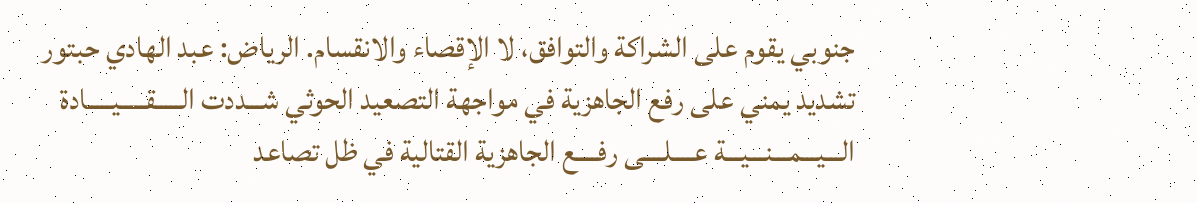جنوبي يقوم على الشراكة والتوافق، لا الإقصاء والانقسام. الرياض: عبد الهادي حبتور تشديد يمني على رفع الجاهزية في مواجهة التصعيد الحوثي شـــددت الـــــقـــــيـــــادة الـــيـــمـــنـــيـــة عــــلــــى رفــــع الجاهزية القتالية في ظل تصاعد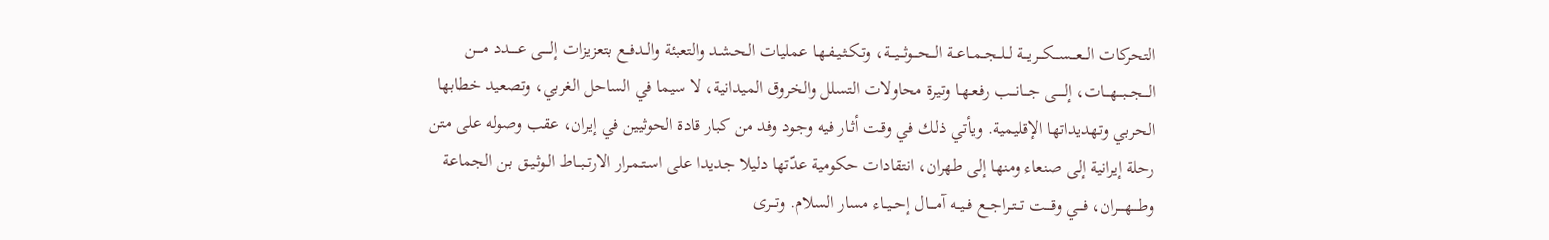التحركات الـــعـــســـكـــريـــة لــلــجــمــاعــة الـــحـــوثـــيـــة، وتـكـثـيـفـهـا عمليات الـحـشـد والتعبئة والــدفــع بتعزيزات إلـــــى عـــــدد مــــن الـــجـــبـــهـــات، إلـــــى جـــانـــب رفـعـهـا وتيرة محاولات التسلل والخروق الميدانية، لا سيما في الساحل الغربي، وتصعيد خطابها الحربي وتهديداتها الإقليمية. ويأتي ذلـك في وقـت أثـار فيه وجـود وفد من كبار قادة الحوثيين في إيران، عقب وصوله على متن رحلة إيرانية إلى صنعاء ومنها إلى طهران، انتقادات حكومية عدّتها دليلا جديدا على اسـتـمـرار الارتــبــاط الـوثـيـق بـن الجماعة وطــــهــــران، فـــي وقــــت تــتــراجــع فــيــه آمــــال إحــيــاء مسار السلام. وتـــرى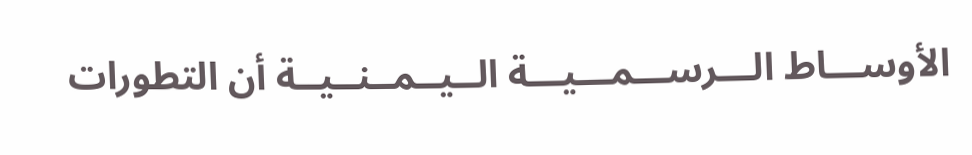الأوســـاط الـــرســـمـــيـــة الــيــمــنــيــة أن التطورات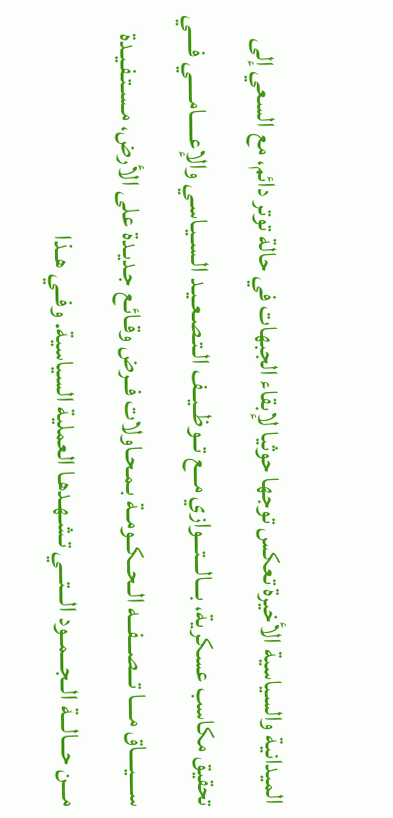الميدانية والسياسية الأخيرة تعكس توجها حوثيا لإبقاء الجبهات في حالة توتر دائم، مع السعي إلى تحقيق مكاسب عسكرية، بـــالـــتـــوازي مـــع تــوظــيــف الـتـصـعـيـد الـسـيـاسـي والإعـــــامـــــي فــــي ســــيــــاق مــــا تـــصـــفـــه الــحــكــومــة بـمـحـاولات فــرض وقـائـع جـديـدة على الأرض، مـسـتـفـيـدة مـــن حـــالـــة الــجـــمــود الـــتـــي تـشـهـدهـا العملية السياسية. وفــي هــذا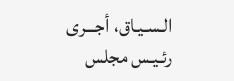الـسـيـاق، أجـــرى رئـيـس مجلس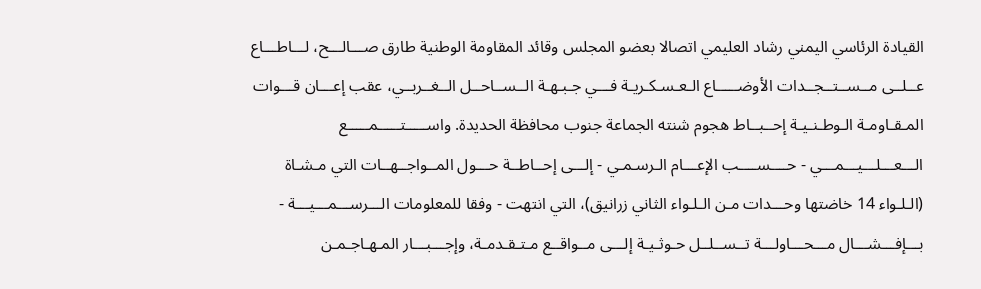القيادة الرئاسي اليمني رشاد العليمي اتصالا بعضو المجلس وقائد المقاومة الوطنية طارق صـــالـــح، لـــاطـــاع عــلــى مــســتــجــدات الأوضـــــاع الـعـسـكـريـة فـــي جـبـهـة الــســاحــل الــغــربــي، عقب إعـــان قـــوات المـقـاومـة الـوطـنـيـة إحــبــاط هجوم شنته الجماعة جنوب محافظة الحديدة. واســـــتـــــمـــــع الـــعـــلـــيـــمـــي - حــــســــب الإعـــام الـرسـمـي - إلـــى إحــاطــة حـــول المــواجــهــات التي مـشـاة (الـلـواء 14 خاضتها وحـــدات مـن الـلـواء الثاني زرانيق)، التي انتهت - وفقا للمعلومات الـــرســـمـــيـــة - بـــإفـــشـــال مـــحـــاولـــة تــســلــل حـوثـيـة إلـــى مــواقــع مـتـقـدمـة، وإجـــبـــار المـهـاجـمـن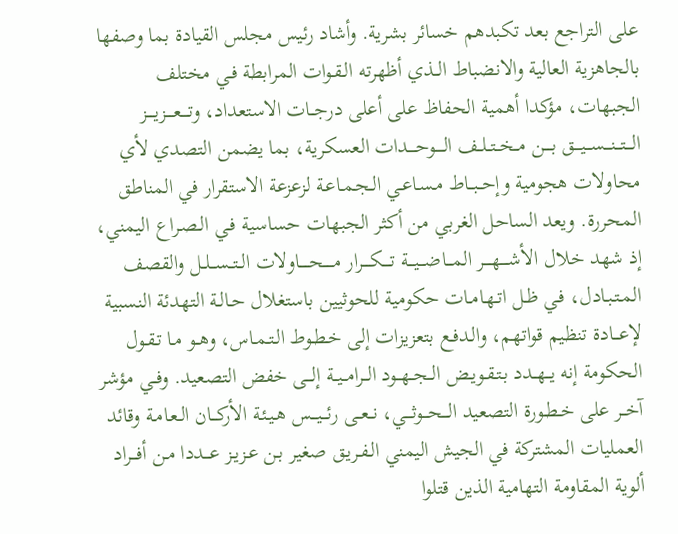على التراجع بعد تكبدهم خسائر بشرية. وأشاد رئيس مجلس القيادة بما وصفها بالجاهزية العالية والانضباط الــذي أظهرته الـقـوات المرابطة فـي مختلف الجبهات، مؤكدا أهمية الحفاظ على أعلى درجــات الاستعداد، وتــــعــــزيــــز الـــتـــنـــســـيـــق بــــن مــخــتــلــف الــــوحــــدات العسكرية، بما يضمن التصدي لأي محاولات هجومية وإحــبــاط مـسـاعـي الـجـمـاعـة لزعزعة الاستقرار في المناطق المحررة. ويعد الساحل الغربي من أكثر الجبهات حساسية فـي الـصـراع اليمني، إذ شهد خلال الأشــــهــــر المـــاضـــيـــة تــــكــــرار مـــــحـــــاولات الــتــســلــل والقصف المـتـبـادل، فـي ظـل اتـهـامـات حكومية للحوثيين باستغلال حـالـة التهدئة النسبية لإعـــادة تنظيم قواتهم، والـدفـع بتعزيزات إلى خـطـوط الـتـمـاس، وهــو مـا تـقـول الحكومة إنه يــهــدد بـتـقـويـض الــجــهــود الــرامــيــة إلـــى خفض التصعيد. وفــي مؤشر آخــر على خـطـورة التصعيد الـــحـــوثـــي، نــعــى رئـــيـــس هـيـئـة الأركـــان الـعـامـة وقائد العمليات المشتركة في الجيش اليمني الـفـريـق صغير بـن عـزيـز عـــددا مـن أفـــراد ألوية المقاومة التهامية الذين قتلوا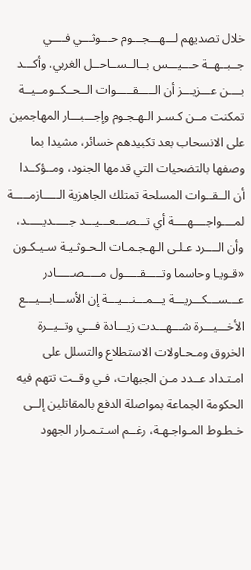خلال تصديهم لـــهـــجـــوم حـــوثـــي فــــي جــبــهــة حـــيـــس بــالــســاحــل الغربي. وأكـــد بــــن عـــزيـــز أن الـــــقـــــوات الــحــكــومــيــة تمكنت مــن كـسـر الـهـجـوم وإجـــبـــار المهاجمين على الانسحاب بعد تكبيدهم خسائر، مشيدا بما وصفها بالتضحيات التي قدمها الجنود، ومــؤكــدا أن الــقــوات المسلحة تمتلك الجاهزية الـــــازمـــــة لمــــواجــــهــــة أي تـــصـــعـــيـــد جـــــديـــــد، وأن الــــرد عـلـى الـهـجـمـات الـحـوثـيـة سـيـكـون «قـويـا وحاسما وتـــــقـــــول مـــــصـــــادر عـــســـكـــريـــة يـــمـــنـــيـــة إن الأســـابـــيـــع الأخـــيـــرة شـــهـــدت زيـــادة فـــي وتــيــرة الخروق ومـحـاولات الاستطلاع والتسلل على امـتـداد عــدد مـن الجبهات، فـي وقــت تتهم فيه الحكومة الجماعة بمواصلة الدفع بالمقاتلين إلــى خـطـوط المـواجـهـة، رغــم اسـتـمـرار الجهود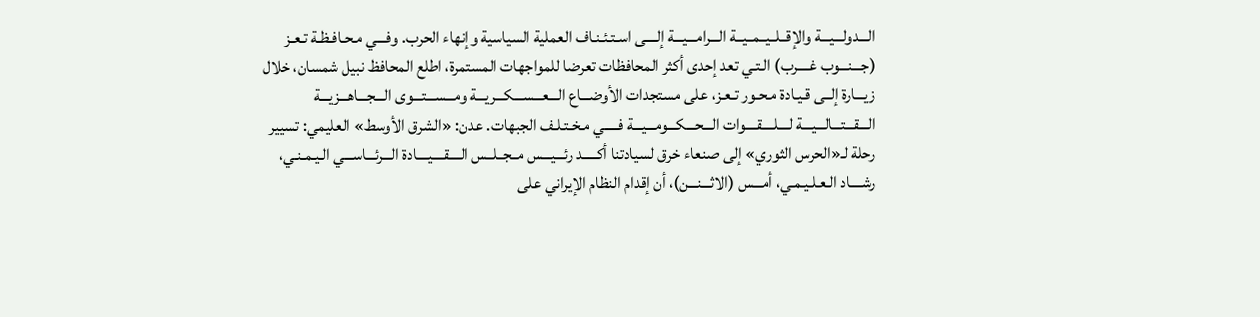الـــدولـــيـــة والإقــلــيــمــيــة الـــرامـــيـــة إلــــى اسـتـئـنـاف العملية السياسية وإنهاء الحرب. وفـــي مـحـافـظـة تـعـز (جـــنـــوب غــــرب) الـتـي تعد إحدى أكثر المحافظات تعرضا للمواجهات المستمرة، اطلع المحافظ نبيل شمسان، خلال زيـــارة إلــى قـيـادة مـحـور تـعـز، على مستجدات الأوضـــاع الـــعـــســـكـــريـــة ومـــســـتـــوى الـــجـــاهـــزيـــة الـــقـــتـــالـــيـــة لــــلــــقــــوات الـــحـــكـــومـــيـــة فـــــي مـخـتـلـف الجبهات. عدن: «الشرق الأوسط» العليمي: تسيير رحلة لـ«الحرس الثوري» إلى صنعاء خرق لسيادتنا أكـــــد رئـــيـــس مــجــلــس الــــقــــيــــادة الـــرئـــاســـي الـيـمـنـي، رشــــاد الـعـلـيـمـي، أمـــس (الاثـــنـــن)، أن إقدام النظام الإيراني على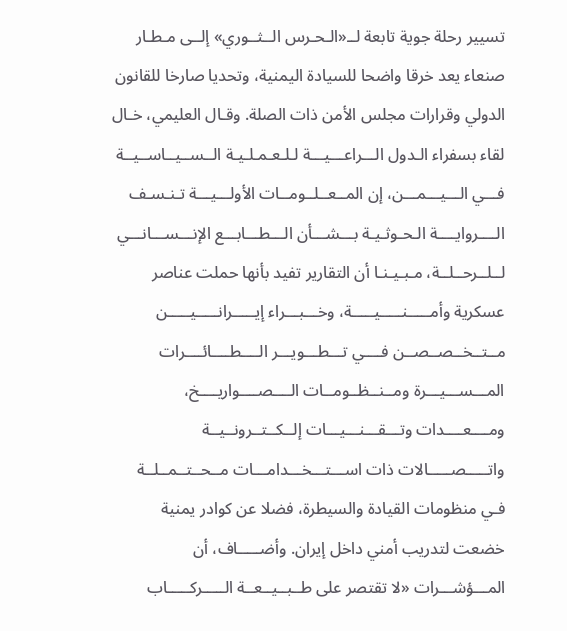تسيير رحلة جوية تابعة لــ«الـحـرس الــثــوري» إلــى مـطـار صنعاء يعد خرقا واضحا للسيادة اليمنية، وتحديا صارخا للقانون الدولي وقرارات مجلس الأمن ذات الصلة. وقـال العليمي، خـال لقاء بسفراء الـدول الـــراعـــيـــة لـلـعـمـلـيـة الــســيــاســيــة فـــي الـــيـــمـــن، إن المــعــلــومــات الأولـــيـــة تـنـسـف الــــروايــــة الـحـوثـيـة بـــشـــأن الـــطـــابـــع الإنـــســـانـــي لــلــرحــلــة، مـبـيـنـا أن التقارير تفيد بأنها حملت عناصر عسكرية وأمـــــنـــــيـــــة، وخـــبـــراء إيـــــرانـــــيـــــن مــتــخــصــصــن فــــي تـــطـــويـــر الــــطــــائــــرات المـــســـيـــرة ومــنــظــومــات الــــصــــواريــــخ، ومــــعــــدات وتـــقـــنـــيـــات إلــكــتــرونــيــة واتـــــصـــــالات ذات اســـتـــخـــدامـــات مــحــتــمــلــة فـي منظومات القيادة والسيطرة، فضلا عن كوادر يمنية خضعت لتدريب أمني داخل إيران. وأضـــــاف، أن المـــؤشـــرات «لا تقتصر على طــبــيــعــة الـــــركـــــاب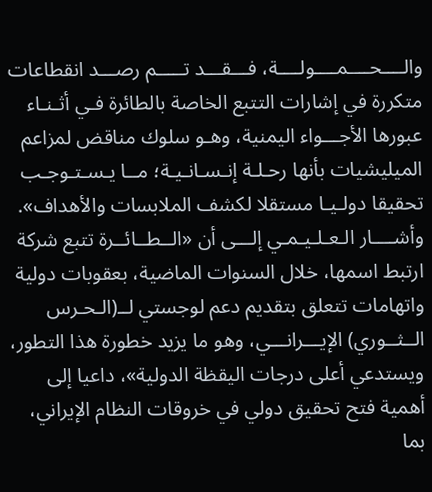والــــحــــمــــولــــة، فـــقـــد تـــــم رصـــد انقطاعات متكررة في إشارات التتبع الخاصة بالطائرة فـي أثـنـاء عبورها الأجـــواء اليمنية، وهـو سلوك مناقض لمزاعم الميليشيات بأنها رحـلـة إنـسـانـيـة؛ مــا يـسـتـوجـب تحقيقا دولـيـا مستقلا لكشف الملابسات والأهداف». وأشــــار الـعـلـيـمـي إلـــى أن «الــطــائــرة تتبع شركة ارتبط اسمها، خلال السنوات الماضية، بعقوبات دولية واتهامات تتعلق بتقديم دعم لوجستي لــ(الـحـرس الــثــوري) الإيـــرانـــي، وهو ما يزيد خطورة هذا التطور، ويستدعي أعلى درجات اليقظة الدولية»، داعيا إلى أهمية فتح تحقيق دولي في خروقات النظام الإيراني، بما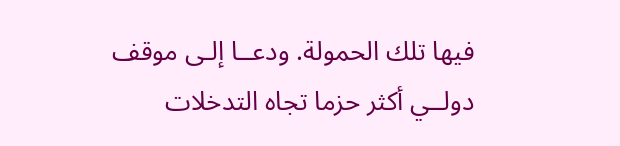فيها تلك الحمولة. ودعــا إلـى موقف دولــي أكثر حزما تجاه التدخلات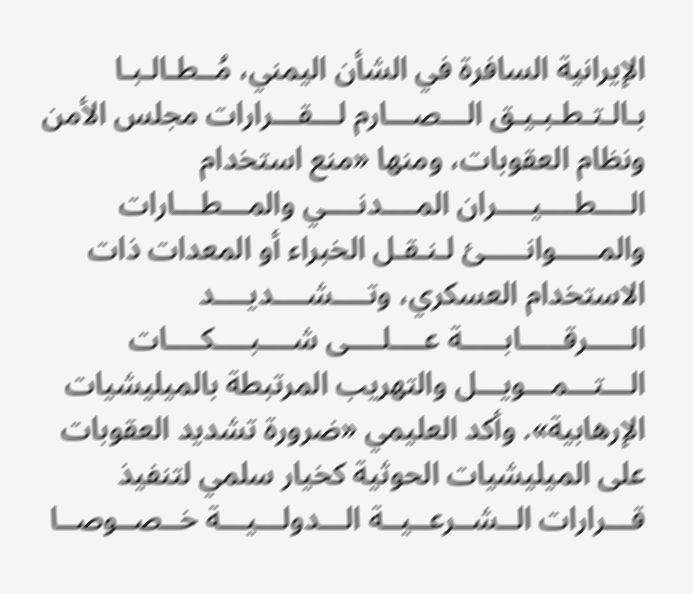الإيرانية السافرة في الشأن اليمني، مُــطـالـبـا بـالـتـطـبـيـق الـــصـــارم لـــقـــرارات مجلس الأمن ونظام العقوبات، ومنها «منع استخدام الــــطــــيــــران المــــدنــــي والمـــطـــارات والمـــــوانـــــئ لـنـقـل الخبراء أو المعدات ذات الاستخدام العسكري، وتــــشــــديــــد الـــــرقـــــابـــــة عــــلــــى شــــبــــكــــات الـــتـــمـــويـــل والتهريب المرتبطة بالميليشيات الإرهابية». وأكد العليمي «ضرورة تشديد العقوبات على الميليشيات الحوثية كخيار سلمي لتنفيذ قـــرارات الــشــرعــيــة الـــدولـــيـــة خــصــوصــا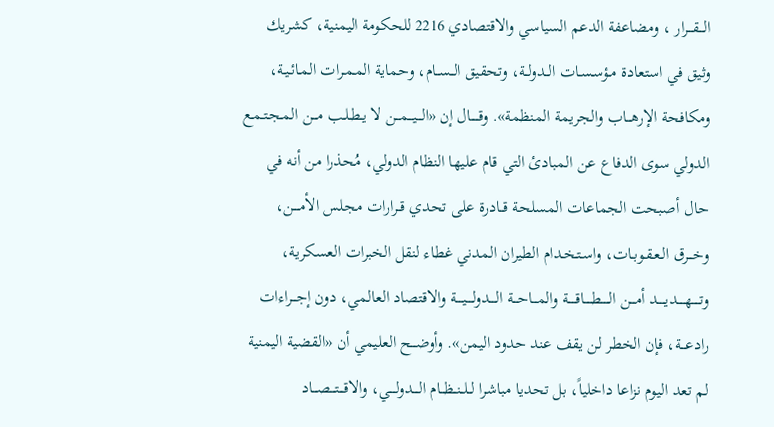الـــقـــرار ، ومضاعفة الدعم السياسي والاقتصادي 2216 للحكومة اليمنية، كشريك وثيق في استعادة مـؤسـسـات الــدولــة، وتحقيق الــســام، وحماية المـمـرات المـائـيـة، ومكافحة الإرهـــاب والجريمة المنظمة». وقـــــال إن «الـــيـــمـــن لا يـطـلـب مـــن المـجـتـمـع الدولي سوى الدفاع عن المبادئ التي قام عليها النظام الدولي، مُحذرا من أنه في حال أصبحت الجماعات المسلحة قــادرة على تحدي قــرارات مجلس الأمــــن، وخـــرق الـعـقـوبـات، واسـتـخـدام الطيران المدني غطاء لنقل الخبرات العسكرية، وتـــــهـــــديـــــد أمـــن الـــــطـــــاقـــــة والمـــاحـــة الــــدولــــيــــة والاقتصاد العالمي، دون إجـــراءات رادعـــة، فإن الخطر لن يقف عند حدود اليمن». وأوضـــح العليمي أن «القضية اليمنية لم تعد اليوم نزاعا داخلياً، بل تحديا مباشرا لــلــنــظــام الــــدولــــي، والاقـــتـــصـــاد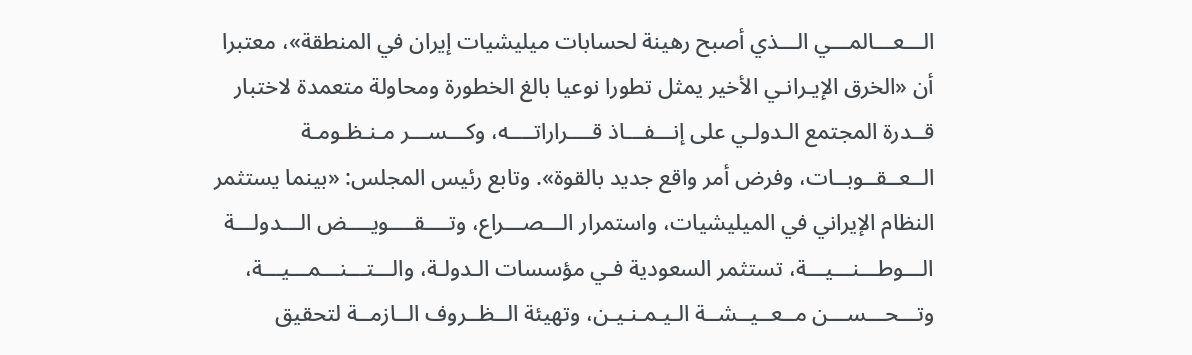الـــعـــالمـــي الـــذي أصبح رهينة لحسابات ميليشيات إيران في المنطقة»، معتبرا أن «الخرق الإيـرانـي الأخير يمثل تطورا نوعيا بالغ الخطورة ومحاولة متعمدة لاختبار قــدرة المجتمع الـدولـي على إنـــفـــاذ قــــراراتــــه، وكـــســـر مـنـظـومـة الــعــقــوبــات، وفرض أمر واقع جديد بالقوة». وتابع رئيس المجلس: «بينما يستثمر النظام الإيراني في الميليشيات، واستمرار الـــصـــراع، وتــــقــــويــــض الـــدولـــة الـــوطـــنـــيـــة، تستثمر السعودية فـي مؤسسات الـدولـة، والـــتـــنـــمـــيـــة، وتـــحـــســـن مــعــيــشــة الـيـمـنـيـن، وتهيئة الــظــروف الــازمــة لتحقيق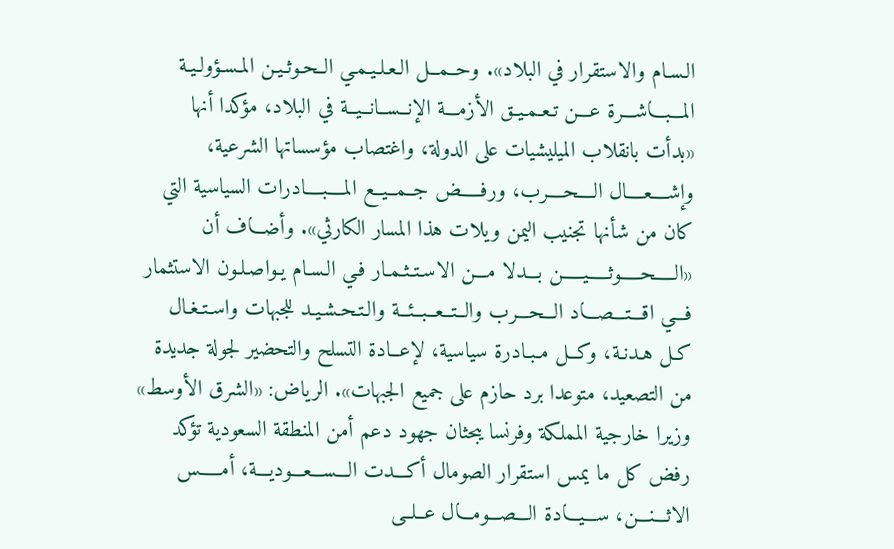الـسـام والاستقرار في البلاد». وحــمــل الـعـلـيـمـي الــحـوثـيـن المـسـؤولـيـة المـــبـــاشـــرة عـــن تـعـمـيـق الأزمـــة الإنــســانــيــة في البلاد، مؤكدا أنها «بدأت بانقلاب الميليشيات على الدولة، واغتصاب مؤسساتها الشرعية، وإشــــعــــال الــــحــــرب، ورفـــــض جــمــيــع المــــبــــادرات السياسية التي كان من شأنها تجنيب اليمن ويلات هذا المسار الكارثي». وأضـــاف أن «الـــــحـــــوثـــــيـــــن بـــدلا مـــن الاسـتـثـمـار فـي الـسـام يـواصـلـون الاستثمار فـــي اقـــتـــصـــاد الـــحـــرب والــتــعــبــئــة والـتـحـشـيـد للجبهات واسـتـغـال كـل هـدنـة، وكــل مـبـادرة سياسية، لإعــادة التسلح والتحضير لجولة جديدة من التصعيد، متوعدا برد حازم على جميع الجبهات». الرياض: «الشرق الأوسط» وزيرا خارجية المملكة وفرنسا يبحثان جهود دعم أمن المنطقة السعودية تؤكد رفض كل ما يمس استقرار الصومال أكـــدت الـــســـعـــوديـــة، أمـــــس الاثـــنـــن، ســـيـــادة الـــصـــومـــال عــلــى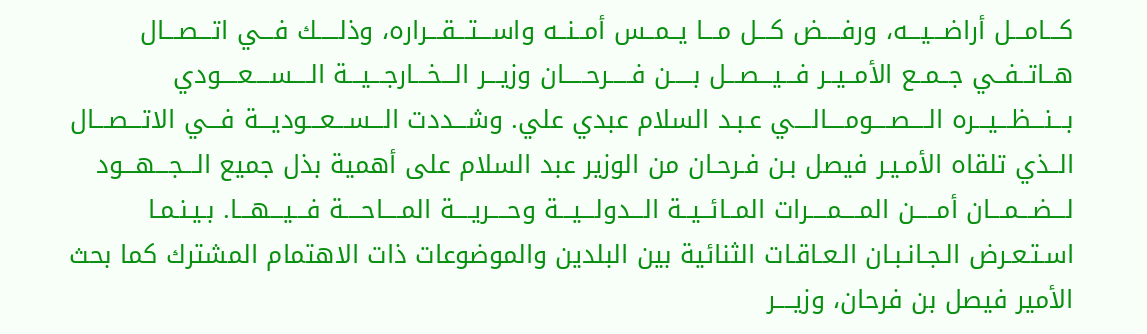كـــامـــل أراضـــيـــه، ورفــــض كـــل مـــا يــمــس أمــنــه واســـتـــقـــراره، وذلـــــك فـــي اتـــصـــال هــاتــفــي جــمــع الأمــيــر فـــيـــصـــل بـــــن فـــــرحـــــان وزيـــر الـــخـــارجـــيـــة الــــســــعــــودي بـــنـــظـــيـــره الــــصــــومــــالــــي عـبـد السلام عبدي علي. وشـــددت الـــســـعـــوديـــة فـــي الاتـــصـــال الــذي تلقاه الأمـيـر فيصل بـن فـرحـان من الوزير عبد السلام على أهمية بذل جميع الـــجـــهـــود لـــضـــمـــان أمـــــن المــــمــــرات المــائــيــة الـــدولـــيـــة وحــــريــــة المــــاحــــة فـــيـــهـــا. بـيـنـمـا اسـتـعـرض الـجـانـبـان الـعـاقـات الثنائية بين البلدين والموضوعات ذات الاهتمام المشترك كما بحث الأمير فيصل بن فرحان، وزيــــر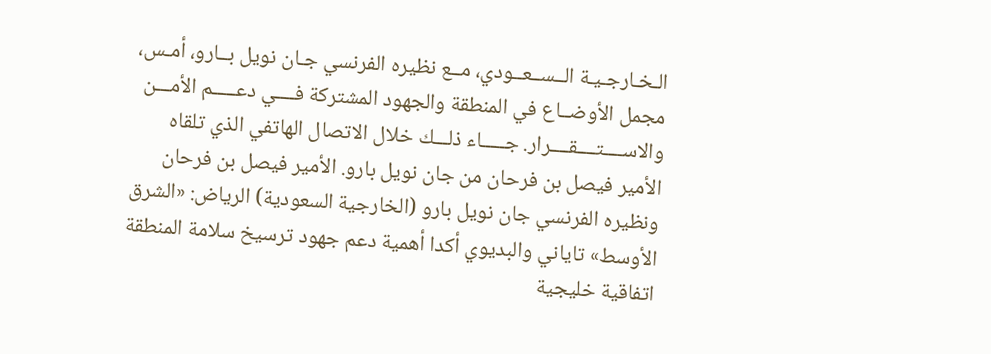الـخـارجـيـة الــســعــودي، مــع نظيره الفرنسي جـان نويل بــارو، أمـس، مجمل الأوضــاع في المنطقة والجهود المشتركة فــــي دعـــــم الأمـــن والاســــتــــقــــرار. جـــــاء ذلـــك خلال الاتصال الهاتفي الذي تلقاه الأمير فيصل بن فرحان من جان نويل بارو. الأمير فيصل بن فرحان ونظيره الفرنسي جان نويل بارو (الخارجية السعودية) الرياض: «الشرق الأوسط» تاياني والبديوي أكدا أهمية دعم جهود ترسيخ سلامة المنطقة اتفاقية خليجية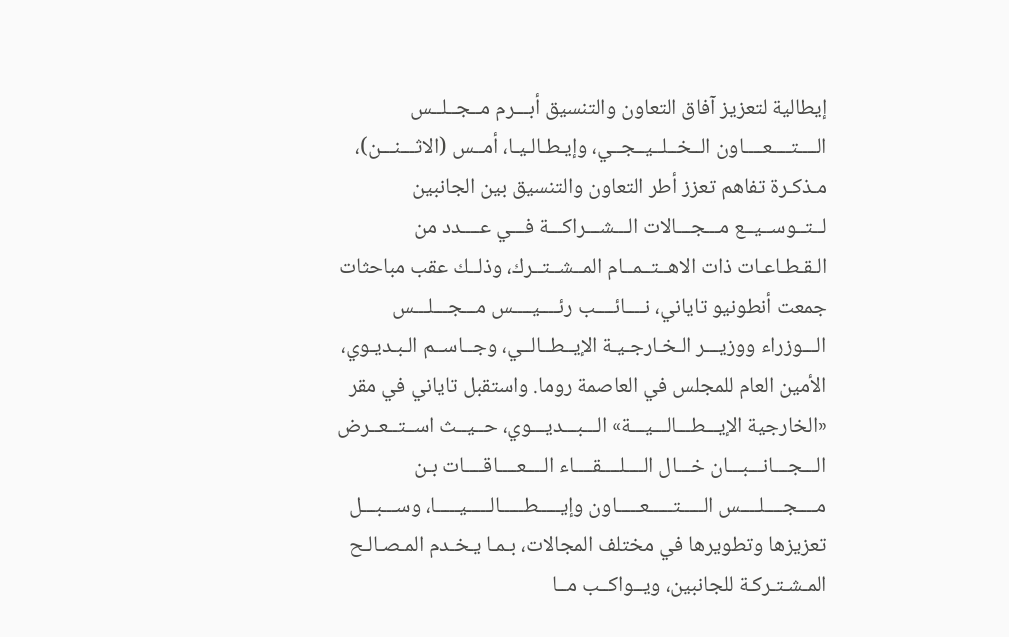إيطالية لتعزيز آفاق التعاون والتنسيق أبـــرم مــجــلــس الــــتــــعــــاون الــخــلــيــجــي، وإيـطـالـيـا، أمــس (الاثـــنـــن)، مـذكـرة تفاهم تعزز أطر التعاون والتنسيق بين الجانبين لــتــوســيــع مـــجـــالات الـــشـــراكـــة فـــي عــــدد من الـقـطـاعـات ذات الاهــتــمــام المــشــتــرك، وذلــك عقب مباحثات جمعت أنطونيو تاياني، نــــائــــب رئــــيــــس مـــجـــلـــس الـــوزراء ووزيـــر الـخـارجـيـة الإيــطــالــي، وجــاســم الـبـديـوي، الأمين العام للمجلس في العاصمة روما. واستقبل تاياني في مقر «الخارجية الإيـــطـــالـــيـــة» الـــبـــديـــوي، حــيــث اســتــعــرض الـــجـــانـــبـــان خـــال الــــلــــقــــاء الــــعــــاقــــات بـن مــــجــــلــــس الـــــتـــــعـــــاون وإيـــــطـــــالـــــيـــــا، وســـبـــل تعزيزها وتطويرها في مختلف المجالات، بـمـا يـخـدم المـصـالـح المـشـتـركـة للجانبين، ويــواكــب مــا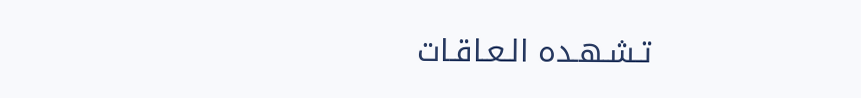تـشـهـده الـعـاقـات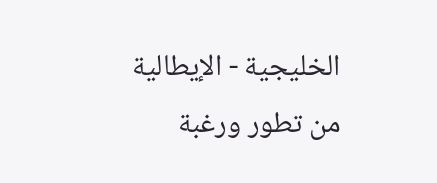الخليجية - الإيطالية من تطور ورغبة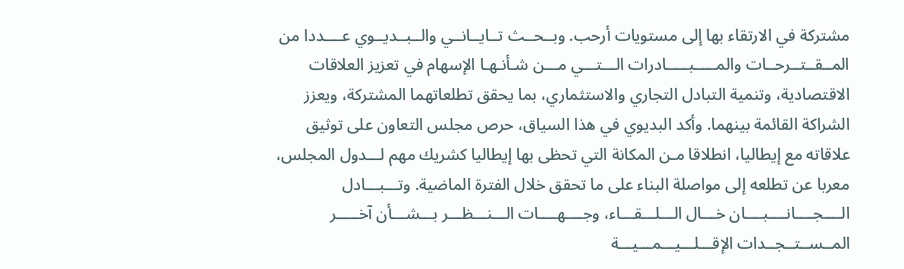مشتركة في الارتقاء بها إلى مستويات أرحب. وبــحــث تــايــانــي والــبــديــوي عــــددا من المــقــتــرحــات والمـــــبـــــادرات الـــتـــي مـــن شـأنـهـا الإسهام في تعزيز العلاقات الاقتصادية، وتنمية التبادل التجاري والاستثماري، بما يحقق تطلعاتهما المشتركة، ويعزز الشراكة القائمة بينهما. وأكد البديوي في هذا السياق، حرص مجلس التعاون على توثيق علاقاته مع إيطاليا، انطلاقا مـن المكانة التي تحظى بها إيطاليا كشريك مهم لـــدول المجلس، معربا عن تطلعه إلى مواصلة البناء على ما تحقق خلال الفترة الماضية. وتـــبـــادل الــــجــــانــــبــــان خـــال الـــلـــقـــاء، وجــــهــــات الـــنـــظـــر بـــشـــأن آخـــــر المــســتــجــدات الإقـــلـــيـــمـــيـــة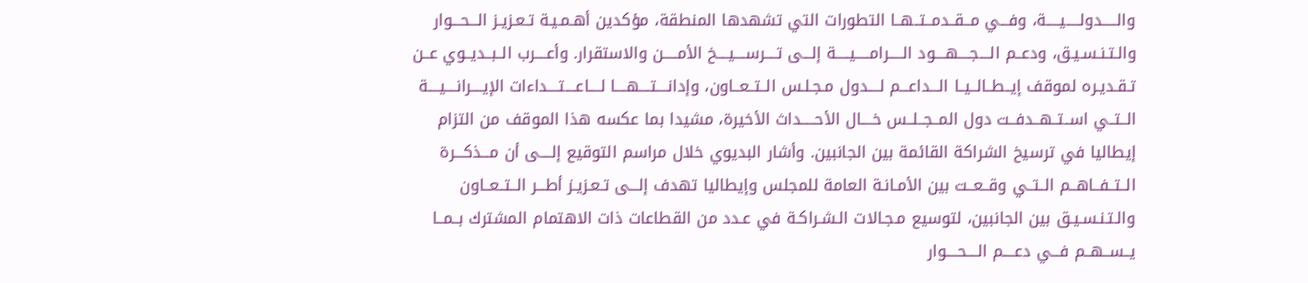والـــــدولـــــيـــــة، وفـــي مــقــدمــتــهــا التطورات التي تشهدها المنطقة، مؤكدين أهـمـيـة تـعـزيـز الـــحـــوار والـتـنـسـيـق، ودعــم الــــجــــهــــود الـــــرامـــــيـــــة إلـــى تــــرســــيــــخ الأمـــــن والاستقرار. وأعــــرب الــبــديــوي عــن تـقـديـره لموقف إيــطــالــيــا الـــداعـــم لــــدول مـجـلـس الــتــعــاون، وإدانــــتــــهــــا لــــاعــــتــــداءات الإيــــرانــــيــــة الــتــي اســتــهــدفــت دول المــجــلــس خــــال الأحـــــداث الأخيرة، مشيدا بما عكسه هذا الموقف من التزام إيطاليا في ترسيخ الشراكة القائمة بين الجانبين. وأشار البديوي خلال مراسم التوقيع إلــــى أن مـــذكـــرة الــتــفــاهــم الــتــي وقــعــت بين الأمـانـة العامة للمجلس وإيطاليا تهدف إلـــى تـعـزيـز أطـــر الــتــعــاون والـتـنـسـيـق بين الجانبين، لتوسيع مـجـالات الـشـراكـة في عـدد من القطاعات ذات الاهتمام المشترك بــمــا يــســهــم فـــي دعــــم الــــحــــوار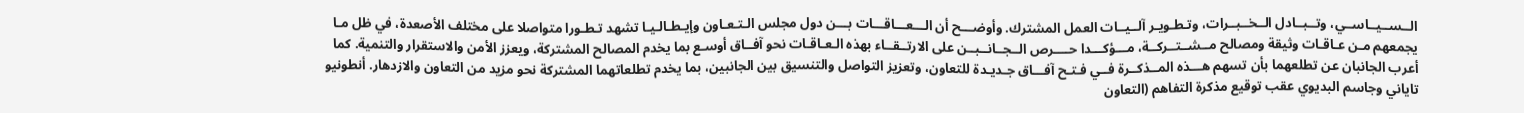الــســيــاســي، وتــبــادل الــخــبــرات، وتـطـويـر آلــيــات العمل المشترك. وأوضـــح أن الـــعـــاقـــات بـــن دول مجلس الـتـعـاون وإيـطـالـيـا تشهد تـطـورا متواصلا على مختلف الأصعدة، في ظل مـا يجمعهم مـن عـاقـات وثيقة ومصالح مــشــتــركــة، مـــؤكـــدا حــــرص الــجــانــبــن على الارتــقــاء بهذه الـعـاقـات نحو آفــاق أوسـع بما يخدم المصالح المشتركة، ويعزز الأمن والاستقرار والتنمية. كما أعرب الجانبان عن تطلعهما بأن تسهم هـــذه المــذكــرة فــي فـتـح آفـــاق جـديـدة للتعاون، وتعزيز التواصل والتنسيق بين الجانبين، بما يخدم تطلعاتهما المشتركة نحو مزيد من التعاون والازدهار. أنطونيو تاياني وجاسم البديوي عقب توقيع مذكرة التفاهم (التعاون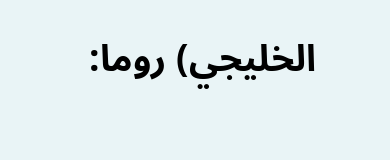الخليجي) روما: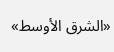«الشرق الأوسط»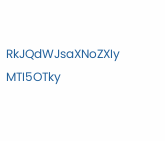RkJQdWJsaXNoZXIy MTI5OTky